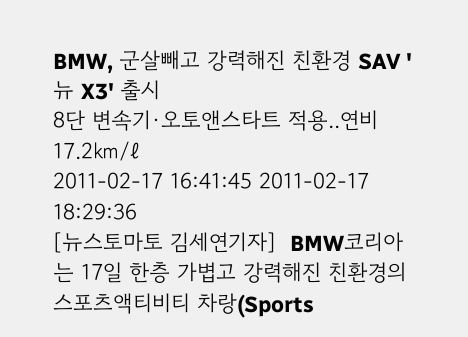BMW, 군살빼고 강력해진 친환경 SAV '뉴 X3' 출시
8단 변속기·오토앤스타트 적용..연비 17.2㎞/ℓ
2011-02-17 16:41:45 2011-02-17 18:29:36
[뉴스토마토 김세연기자]  BMW코리아는 17일 한층 가볍고 강력해진 친환경의 스포츠액티비티 차랑(Sports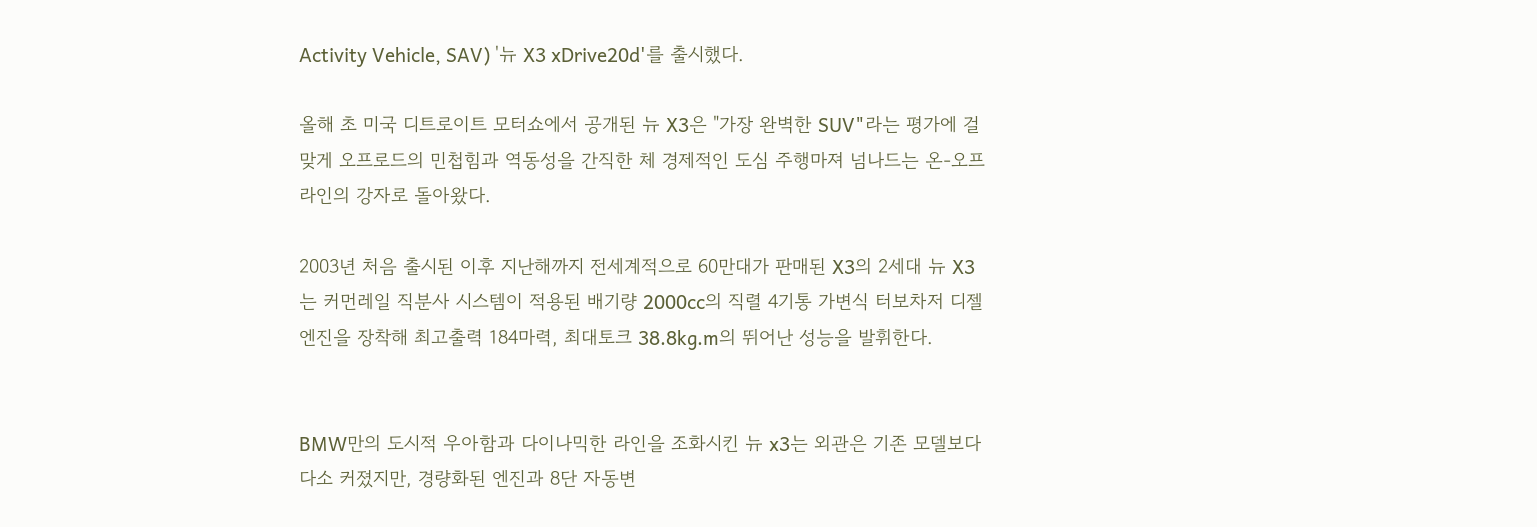Activity Vehicle, SAV) '뉴 X3 xDrive20d'를 출시했다.

올해 초 미국 디트로이트 모터쇼에서 공개된 뉴 X3은 "가장 완벽한 SUV"라는 평가에 걸맞게 오프로드의 민첩힘과 역동성을 간직한 체 경제적인 도심 주행마져 넘나드는 온-오프라인의 강자로 돌아왔다.

2003년 처음 출시된 이후 지난해까지 전세계적으로 60만대가 판매된 X3의 2세대 뉴 X3는 커먼레일 직분사 시스템이 적용된 배기량 2000cc의 직렬 4기통 가변식 터보차저 디젤 엔진을 장착해 최고출력 184마력, 최대토크 38.8kg.m의 뛰어난 성능을 발휘한다.


BMW만의 도시적 우아함과 다이나믹한 라인을 조화시킨 뉴 x3는 외관은 기존 모델보다 다소 커졌지만, 경량화된 엔진과 8단 자동변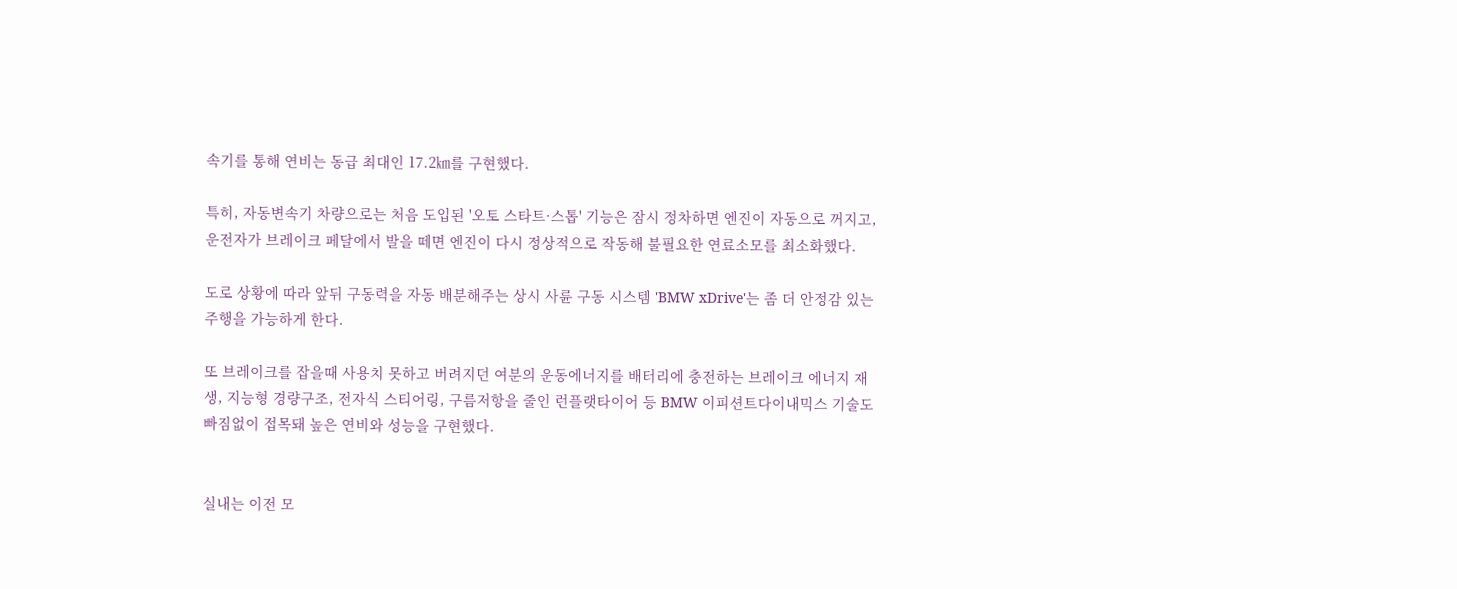속기를 통해 연비는 동급 최대인 17.2㎞를 구현했다.

특히, 자동변속기 차량으로는 처음 도입된 '오토 스타트·스톱' 기능은 잠시 정차하면 엔진이 자동으로 꺼지고, 운전자가 브레이크 페달에서 발을 떼면 엔진이 다시 정상적으로 작동해 불필요한 연료소모를 최소화했다.

도로 상황에 따라 앞뒤 구동력을 자동 배분해주는 상시 사륜 구동 시스템 'BMW xDrive'는 좀 더 안정감 있는 주행을 가능하게 한다.

또 브레이크를 잡을때 사용치 못하고 버려지던 여분의 운동에너지를 배터리에 충전하는 브레이크 에너지 재생, 지능형 경량구조, 전자식 스티어링, 구름저항을 줄인 런플랫타이어 등 BMW 이피션트다이내믹스 기술도 빠짐없이 접목돼 높은 연비와 성능을 구현했다.


실내는 이전 모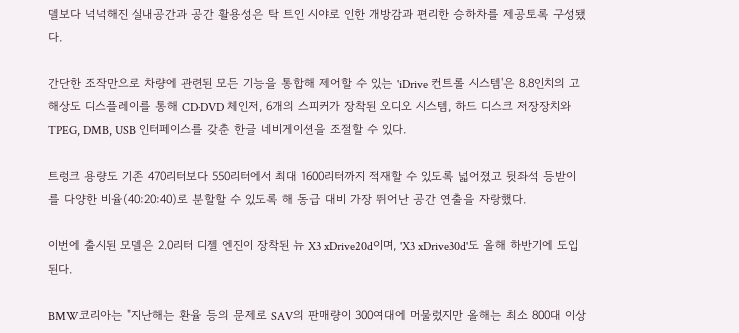델보다 넉넉해진 실내공간과 공간 활용성은 탁 트인 시야로 인한 개방감과 편리한 승하차를 제공토록 구성됐다.

간단한 조작만으로 차량에 관련된 모든 기능을 통합해 제어할 수 있는 'iDrive 컨트롤 시스템'은 8.8인치의 고해상도 디스플레이를 통해 CD·DVD 체인저, 6개의 스피커가 장착된 오디오 시스템, 하드 디스크 저장장치와 TPEG, DMB, USB 인터페이스를 갖춘 한글 네비게이션을 조절할 수 있다.

트렁크 용량도 기존 470리터보다 550리터에서 최대 1600리터까지 적재할 수 있도록 넓어졌고 뒷좌석 등받이를 다양한 비율(40:20:40)로 분할할 수 있도록 해 동급 대비 가장 뛰어난 공간 연출을 자랑했다.

이번에 출시된 모델은 2.0리터 디젤 엔진이 장착된 뉴 X3 xDrive20d이며, 'X3 xDrive30d'도 올해 하반기에 도입된다.

BMW코리아는 "지난해는 환율 등의 문제로 SAV의 판매량이 300여대에 머물렀지만 올해는 최소 800대 이상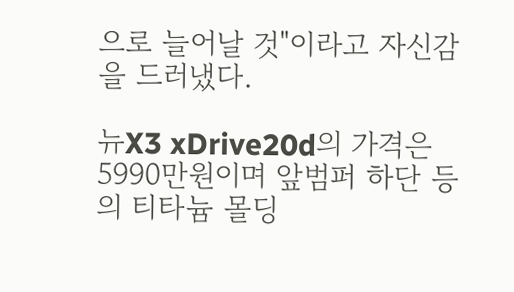으로 늘어날 것"이라고 자신감을 드러냈다.

뉴X3 xDrive20d의 가격은 5990만원이며 앞범퍼 하단 등의 티타늄 몰딩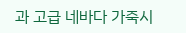과 고급 네바다 가죽시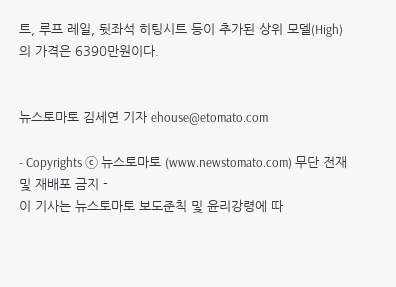트, 루프 레일, 뒷좌석 히팅시트 등이 추가된 상위 모델(High)의 가격은 6390만원이다.


뉴스토마토 김세연 기자 ehouse@etomato.com

- Copyrights ⓒ 뉴스토마토 (www.newstomato.com) 무단 전재 및 재배포 금지 -
이 기사는 뉴스토마토 보도준칙 및 윤리강령에 따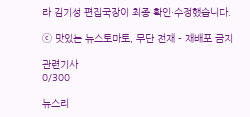라 김기성 편집국장이 최종 확인·수정했습니다.

ⓒ 맛있는 뉴스토마토, 무단 전재 - 재배포 금지

관련기사
0/300

뉴스리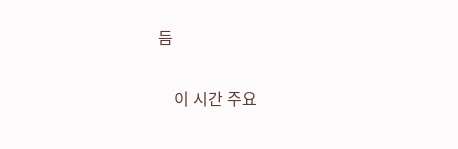듬

    이 시간 주요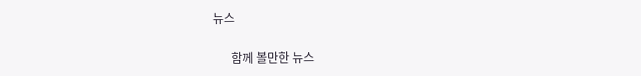뉴스

      함께 볼만한 뉴스